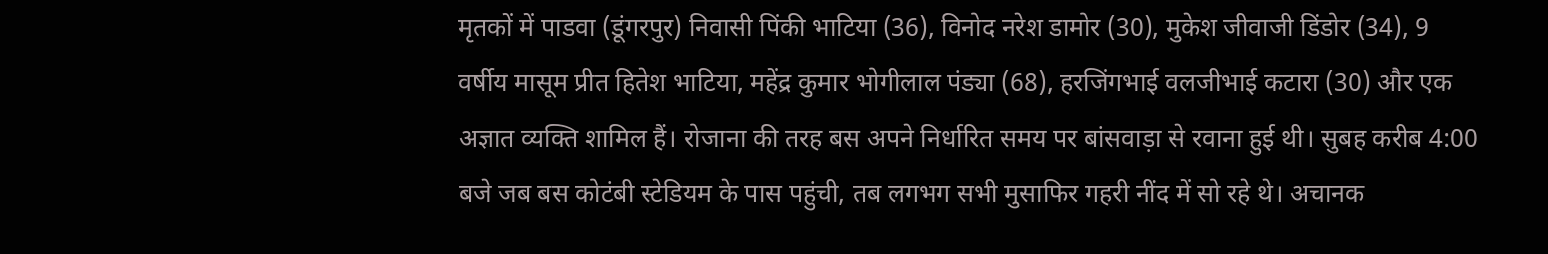मृतकों में पाडवा (डूंगरपुर) निवासी पिंकी भाटिया (36), विनोद नरेश डामोर (30), मुकेश जीवाजी डिंडोर (34), 9 वर्षीय मासूम प्रीत हितेश भाटिया, महेंद्र कुमार भोगीलाल पंड्या (68), हरजिंगभाई वलजीभाई कटारा (30) और एक अज्ञात व्यक्ति शामिल हैं। रोजाना की तरह बस अपने निर्धारित समय पर बांसवाड़ा से रवाना हुई थी। सुबह करीब 4:00 बजे जब बस कोटंबी स्टेडियम के पास पहुंची, तब लगभग सभी मुसाफिर गहरी नींद में सो रहे थे। अचानक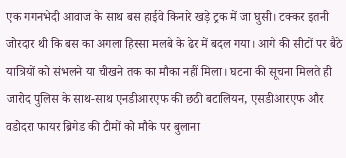एक गगनभेदी आवाज के साथ बस हाईवे किनारे खड़े ट्रक में जा घुसी। टक्कर इतनी जोरदार थी कि बस का अगला हिस्सा मलबे के ढेर में बदल गया। आगे की सीटों पर बैठे यात्रियों को संभलने या चीखने तक का मौका नहीं मिला। घटना की सूचना मिलते ही जारोद पुलिस के साथ-साथ एनडीआरएफ की छठी बटालियन, एसडीआरएफ और वडोदरा फायर ब्रिगेड की टीमों को मौके पर बुलाना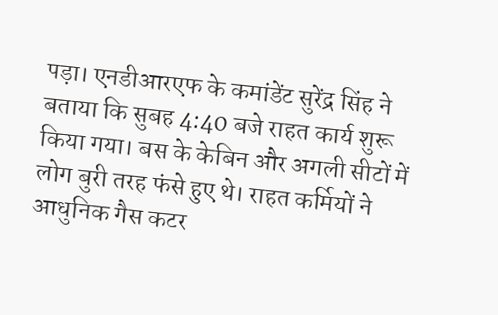पड़ा। एनडीआरएफ के कमांडेंट सुरेंद्र सिंह ने बताया कि सुबह 4:40 बजे राहत कार्य शुरू किया गया। बस के केबिन और अगली सीटों में लोग बुरी तरह फंसे हुए थे। राहत कर्मियों ने आधुनिक गैस कटर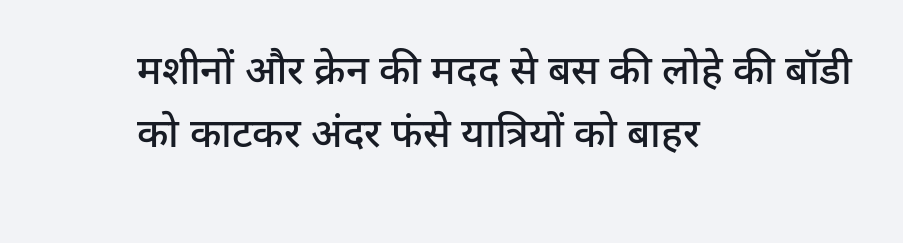मशीनों और क्रेन की मदद से बस की लोहे की बॉडी को काटकर अंदर फंसे यात्रियों को बाहर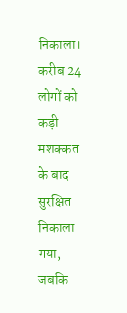निकाला। करीब 24 लोगों को कड़ी मशक्कत के बाद सुरक्षित निकाला गया, जबकि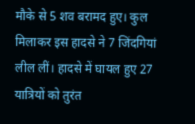मौके से 5 शव बरामद हुए। कुल मिलाकर इस हादसे ने 7 जिंदगियां लील लीं। हादसे में घायल हुए 27 यात्रियों को तुरंत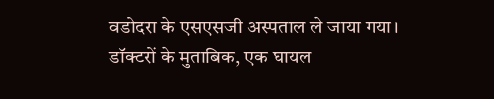वडोदरा के एसएसजी अस्पताल ले जाया गया। डॉक्टरों के मुताबिक, एक घायल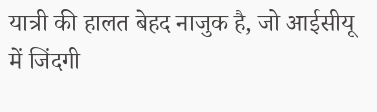यात्री की हालत बेहद नाजुक है, जो आईसीयू में जिंदगी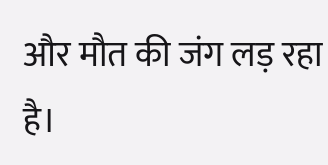और मौत की जंग लड़ रहा है।